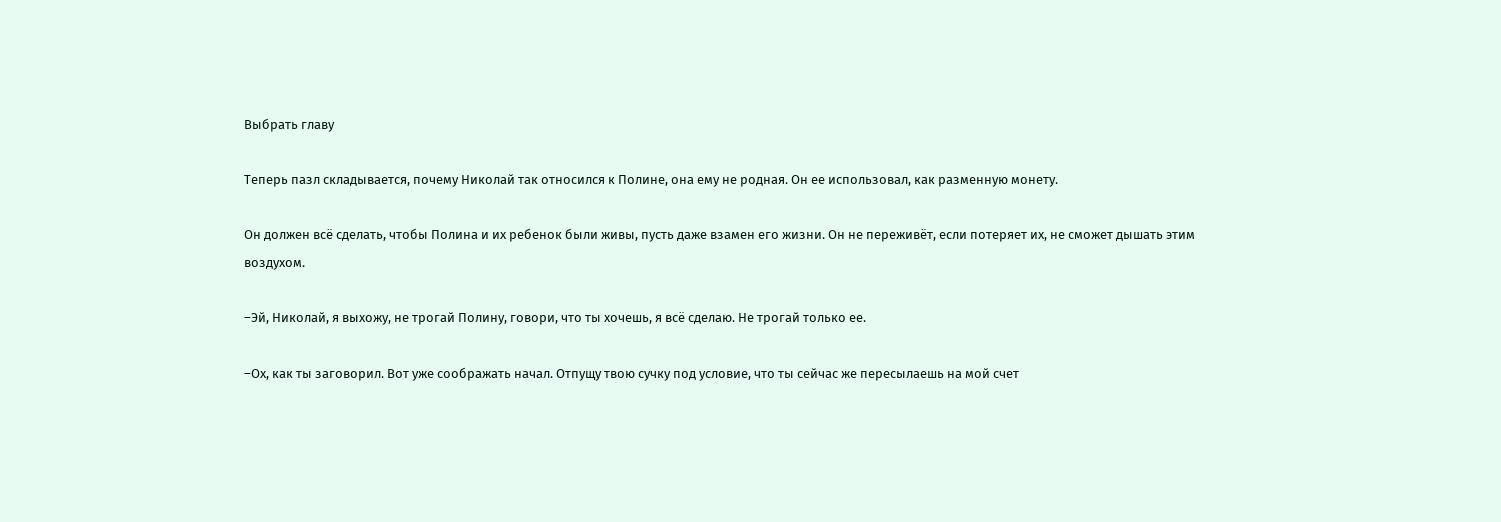Выбрать главу

Теперь пазл складывается, почему Николай так относился к Полине, она ему не родная. Он ее использовал, как разменную монету.

Он должен всё сделать, чтобы Полина и их ребенок были живы, пусть даже взамен его жизни. Он не переживёт, если потеряет их, не сможет дышать этим воздухом.

–Эй, Николай, я выхожу, не трогай Полину, говори, что ты хочешь, я всё сделаю. Не трогай только ее.

–Ох, как ты заговорил. Вот уже соображать начал. Отпущу твою сучку под условие, что ты сейчас же пересылаешь на мой счет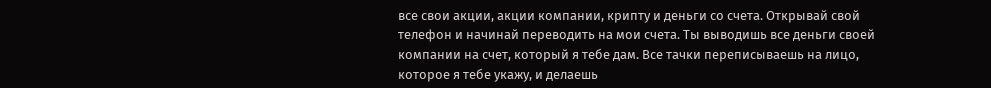все свои акции, акции компании, крипту и деньги со счета. Открывай свой телефон и начинай переводить на мои счета. Ты выводишь все деньги своей компании на счет, который я тебе дам. Все тачки переписываешь на лицо, которое я тебе укажу, и делаешь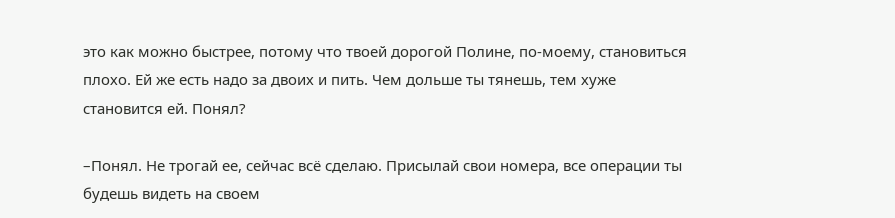это как можно быстрее, потому что твоей дорогой Полине, по-моему, становиться плохо. Ей же есть надо за двоих и пить. Чем дольше ты тянешь, тем хуже становится ей. Понял?

–Понял. Не трогай ее, сейчас всё сделаю. Присылай свои номера, все операции ты будешь видеть на своем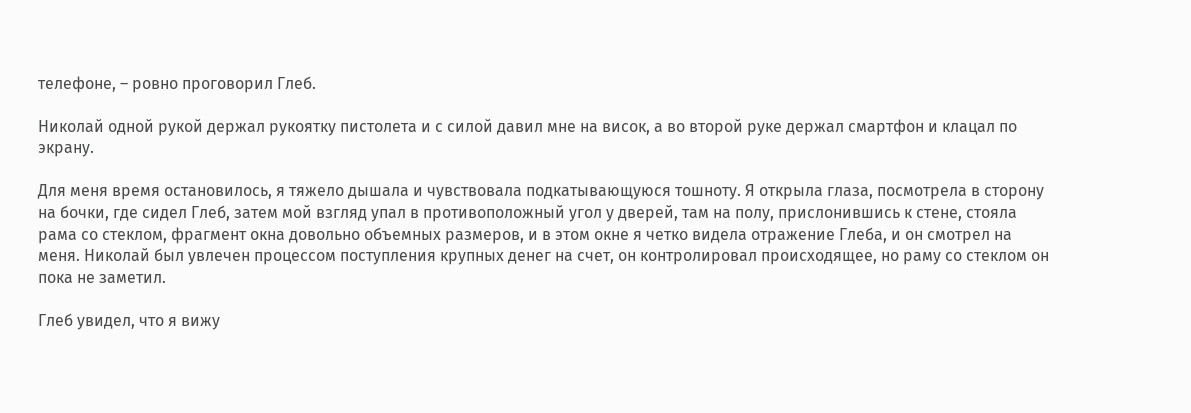телефоне, – ровно проговорил Глеб.

Николай одной рукой держал рукоятку пистолета и с силой давил мне на висок, а во второй руке держал смартфон и клацал по экрану.

Для меня время остановилось, я тяжело дышала и чувствовала подкатывающуюся тошноту. Я открыла глаза, посмотрела в сторону на бочки, где сидел Глеб, затем мой взгляд упал в противоположный угол у дверей, там на полу, прислонившись к стене, стояла рама со стеклом, фрагмент окна довольно объемных размеров, и в этом окне я четко видела отражение Глеба, и он смотрел на меня. Николай был увлечен процессом поступления крупных денег на счет, он контролировал происходящее, но раму со стеклом он пока не заметил.

Глеб увидел, что я вижу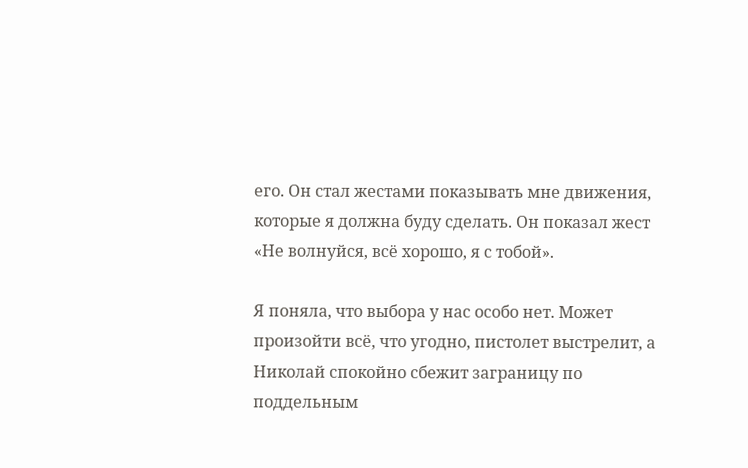его. Он стал жестами показывать мне движения, которые я должна буду сделать. Он показал жест «Не волнуйся, всё хорошо, я с тобой».

Я поняла, что выбора у нас особо нет. Может произойти всё, что угодно, пистолет выстрелит, а Николай спокойно сбежит заграницу по поддельным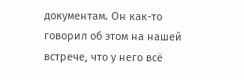документам. Он как-то говорил об этом на нашей встрече, что у него всё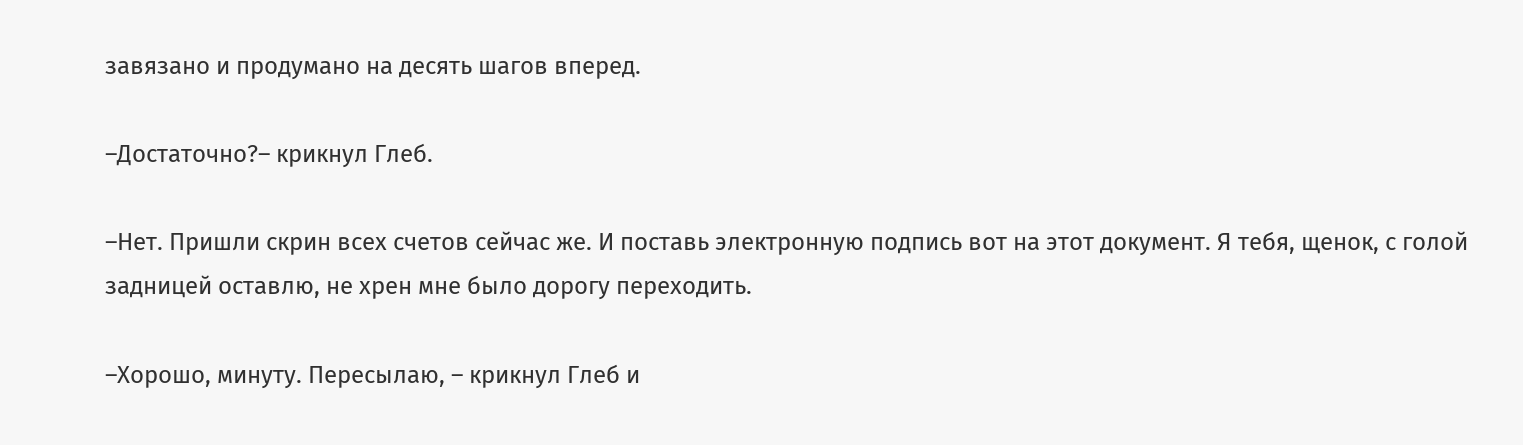завязано и продумано на десять шагов вперед.

–Достаточно?– крикнул Глеб.

–Нет. Пришли скрин всех счетов сейчас же. И поставь электронную подпись вот на этот документ. Я тебя, щенок, с голой задницей оставлю, не хрен мне было дорогу переходить.

–Хорошо, минуту. Пересылаю, – крикнул Глеб и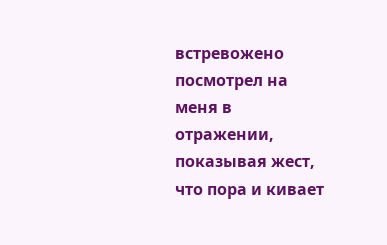встревожено посмотрел на меня в отражении, показывая жест, что пора и кивает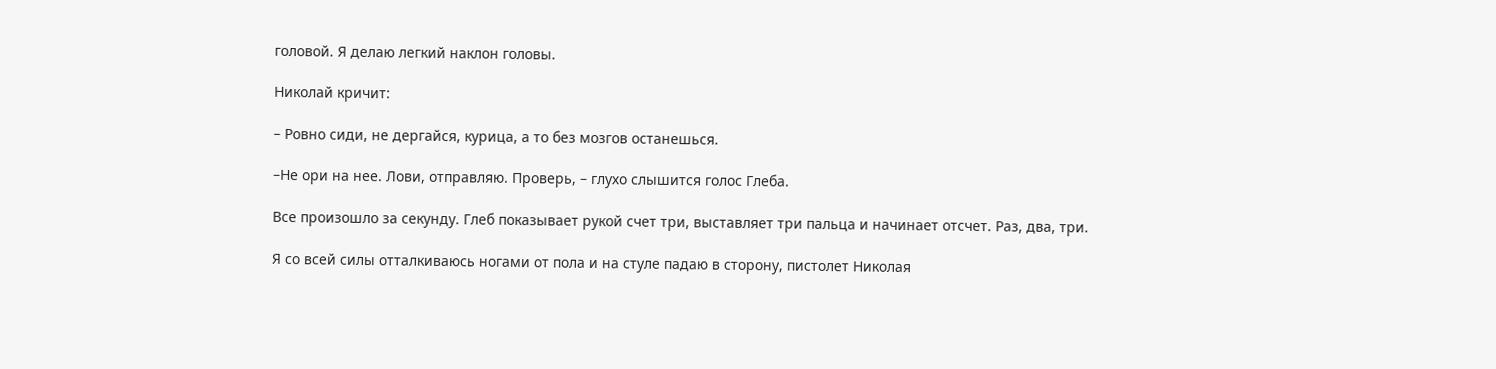головой. Я делаю легкий наклон головы.

Николай кричит:

– Ровно сиди, не дергайся, курица, а то без мозгов останешься.

–Не ори на нее. Лови, отправляю. Проверь, – глухо слышится голос Глеба.

Все произошло за секунду. Глеб показывает рукой счет три, выставляет три пальца и начинает отсчет. Раз, два, три.

Я со всей силы отталкиваюсь ногами от пола и на стуле падаю в сторону, пистолет Николая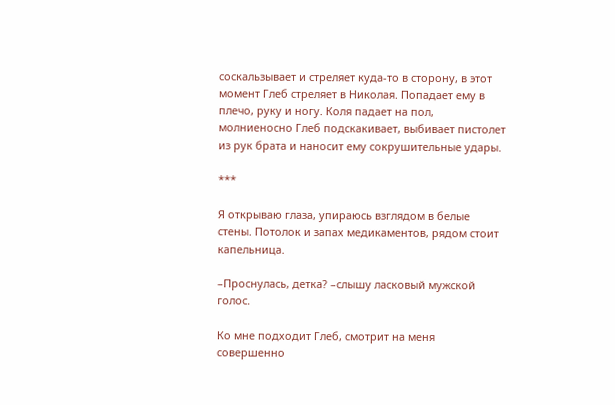соскальзывает и стреляет куда-то в сторону, в этот момент Глеб стреляет в Николая. Попадает ему в плечо, руку и ногу. Коля падает на пол, молниеносно Глеб подскакивает, выбивает пистолет из рук брата и наносит ему сокрушительные удары.

***

Я открываю глаза, упираюсь взглядом в белые стены. Потолок и запах медикаментов, рядом стоит капельница.

–Проснулась, детка? –слышу ласковый мужской голос.

Ко мне подходит Глеб, смотрит на меня совершенно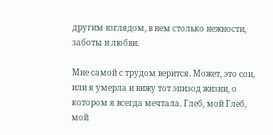другим взглядом, в нем столько нежности, заботы и любви.

Мне самой с трудом верится. Может, это сон, или я умерла и вижу тот эпизод жизни, о котором я всегда мечтала. Глеб, мой Глеб, мой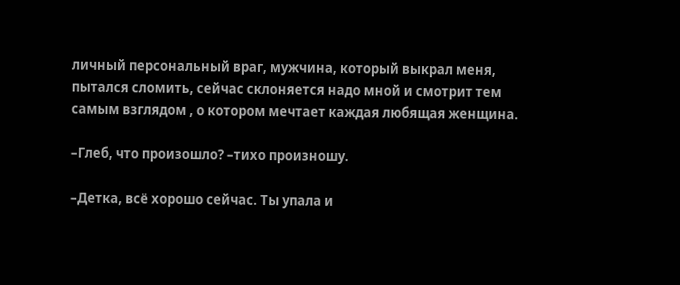личный персональный враг, мужчина, который выкрал меня, пытался сломить, сейчас склоняется надо мной и смотрит тем самым взглядом , о котором мечтает каждая любящая женщина.

–Глеб, что произошло? –тихо произношу.

–Детка, всё хорошо сейчас. Ты упала и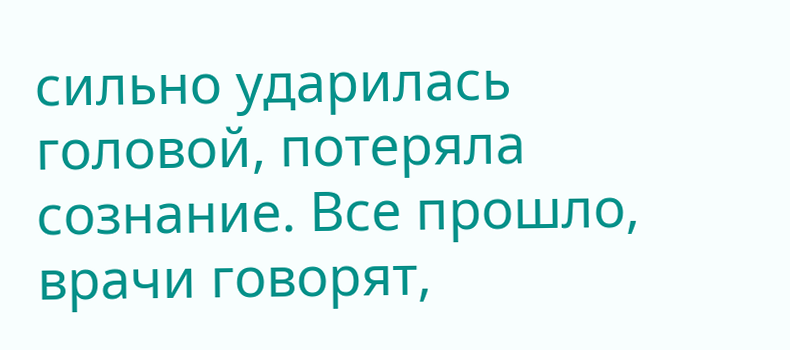сильно ударилась головой, потеряла сознание. Все прошло, врачи говорят,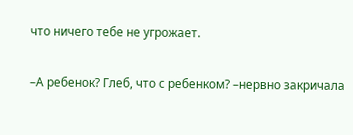что ничего тебе не угрожает.

–А ребенок? Глеб, что с ребенком? –нервно закричала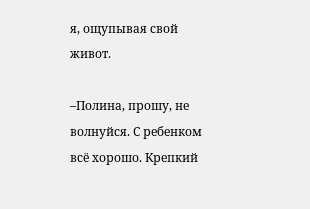я, ощупывая свой живот.

–Полина, прошу, не волнуйся. С ребенком всё хорошо. Крепкий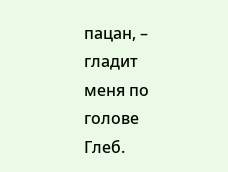пацан, – гладит меня по голове Глеб.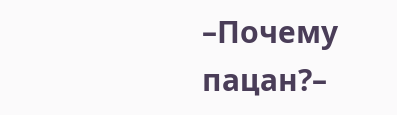–Почему пацан?–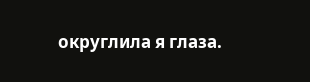округлила я глаза.